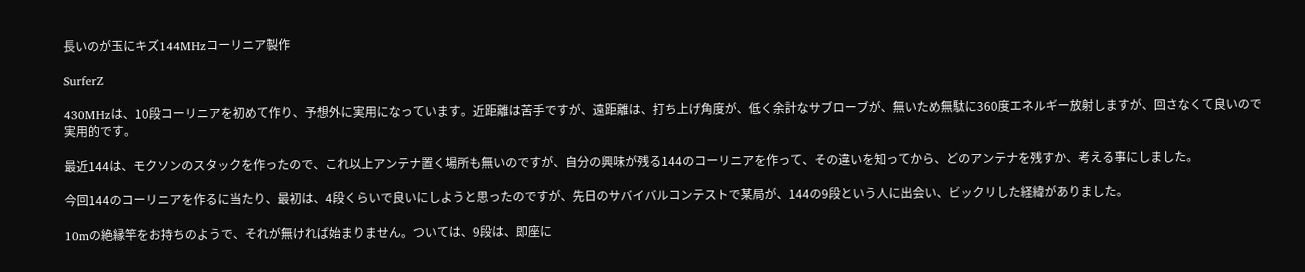長いのが玉にキズ144MHzコーリニア製作

SurferZ

430MHzは、10段コーリニアを初めて作り、予想外に実用になっています。近距離は苦手ですが、遠距離は、打ち上げ角度が、低く余計なサブローブが、無いため無駄に360度エネルギー放射しますが、回さなくて良いので実用的です。

最近144は、モクソンのスタックを作ったので、これ以上アンテナ置く場所も無いのですが、自分の興味が残る144のコーリニアを作って、その違いを知ってから、どのアンテナを残すか、考える事にしました。

今回144のコーリニアを作るに当たり、最初は、4段くらいで良いにしようと思ったのですが、先日のサバイバルコンテストで某局が、144の9段という人に出会い、ビックリした経緯がありました。

10mの絶縁竿をお持ちのようで、それが無ければ始まりません。ついては、9段は、即座に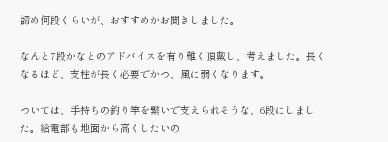諦め何段くらいが、おすすめかお聞きしました。

なんと7段かなとのアドバイスを有り難く頂戴し、考えました。長くなるほど、支柱が長く必要でかつ、風に弱くなります。

ついては、手持ちの釣り竿を繋いで支えられそうな、6段にしました。給電部も地面から高くしたいの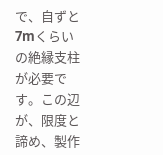で、自ずと7mくらいの絶縁支柱が必要です。この辺が、限度と諦め、製作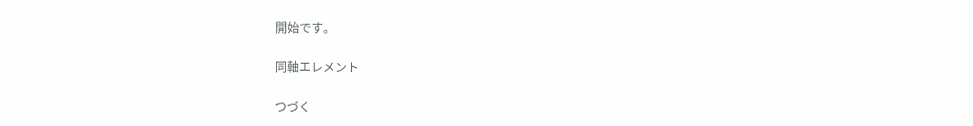開始です。

同軸エレメント

つづく